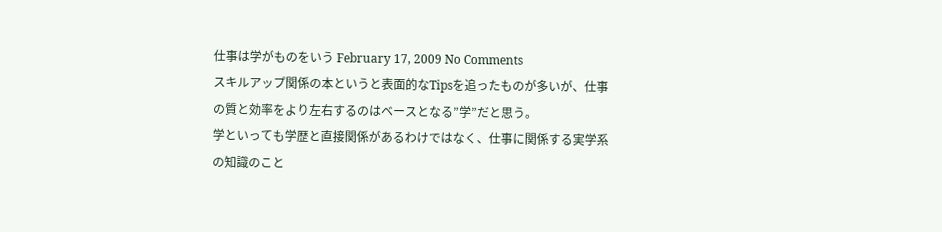仕事は学がものをいう February 17, 2009 No Comments
スキルアップ関係の本というと表面的なTipsを追ったものが多いが、仕事の質と効率をより左右するのはベースとなる”学”だと思う。
学といっても学歴と直接関係があるわけではなく、仕事に関係する実学系の知識のこと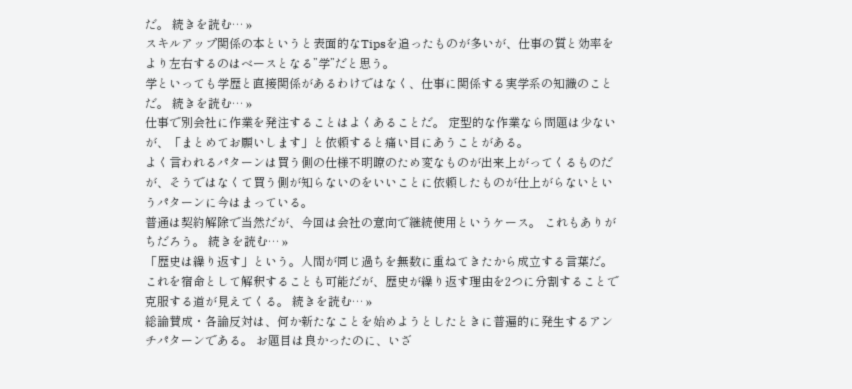だ。 続きを読む… »
スキルアップ関係の本というと表面的なTipsを追ったものが多いが、仕事の質と効率をより左右するのはベースとなる”学”だと思う。
学といっても学歴と直接関係があるわけではなく、仕事に関係する実学系の知識のことだ。 続きを読む… »
仕事で別会社に作業を発注することはよくあることだ。 定型的な作業なら問題は少ないが、「まとめてお願いします」と依頼すると痛い目にあうことがある。
よく言われるパターンは買う側の仕様不明瞭のため変なものが出来上がってくるものだが、そうではなくて買う側が知らないのをいいことに依頼したものが仕上がらないというパターンに今はまっている。
普通は契約解除で当然だが、今回は会社の意向で継続使用というケース。 これもありがちだろう。 続きを読む… »
「歴史は繰り返す」という。人間が同じ過ちを無数に重ねてきたから成立する言葉だ。
これを宿命として解釈することも可能だが、歴史が繰り返す理由を2つに分割することで克服する道が見えてくる。 続きを読む… »
総論賛成・各論反対は、何か新たなことを始めようとしたときに普遍的に発生するアンチパターンである。 お題目は良かったのに、いざ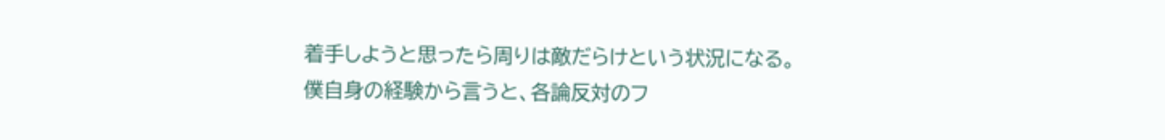着手しようと思ったら周りは敵だらけという状況になる。
僕自身の経験から言うと、各論反対のフ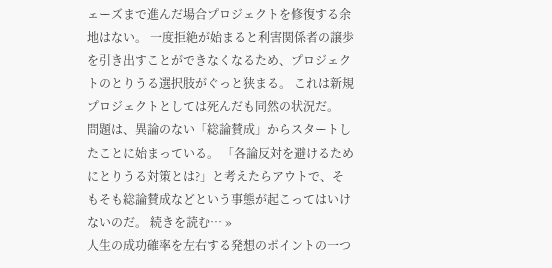ェーズまで進んだ場合プロジェクトを修復する余地はない。 一度拒絶が始まると利害関係者の譲歩を引き出すことができなくなるため、プロジェクトのとりうる選択肢がぐっと狭まる。 これは新規プロジェクトとしては死んだも同然の状況だ。
問題は、異論のない「総論賛成」からスタートしたことに始まっている。 「各論反対を避けるためにとりうる対策とは?」と考えたらアウトで、そもそも総論賛成などという事態が起こってはいけないのだ。 続きを読む… »
人生の成功確率を左右する発想のポイントの一つ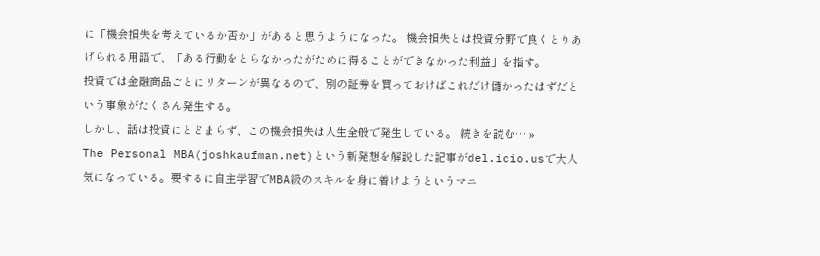に「機会損失を考えているか否か」があると思うようになった。 機会損失とは投資分野で良くとりあげられる用語で、「ある行動をとらなかったがために得ることができなかった利益」を指す。
投資では金融商品ごとにリターンが異なるので、別の証券を買っておけばこれだけ儲かったはずだという事象がたくさん発生する。
しかし、話は投資にとどまらず、この機会損失は人生全般で発生している。 続きを読む… »
The Personal MBA(joshkaufman.net)という新発想を解説した記事がdel.icio.usで大人気になっている。要するに自主学習でMBA級のスキルを身に着けようというマニ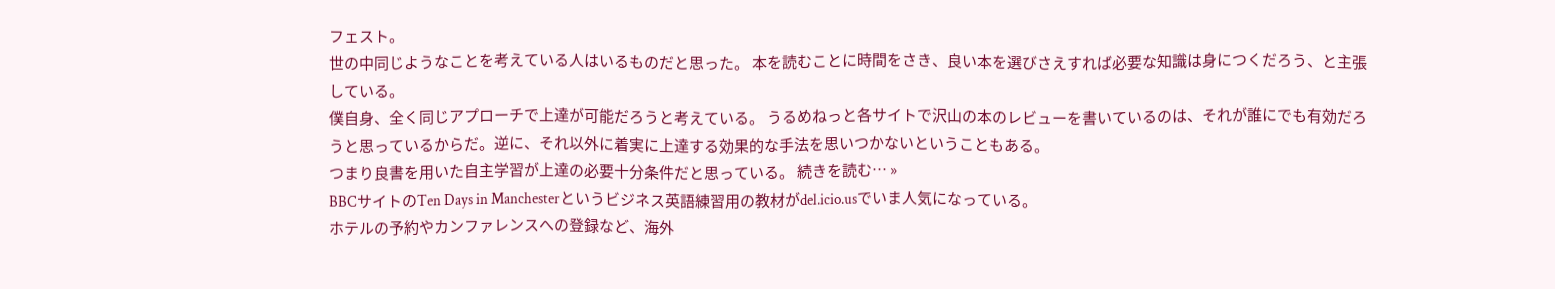フェスト。
世の中同じようなことを考えている人はいるものだと思った。 本を読むことに時間をさき、良い本を選びさえすれば必要な知識は身につくだろう、と主張している。
僕自身、全く同じアプローチで上達が可能だろうと考えている。 うるめねっと各サイトで沢山の本のレビューを書いているのは、それが誰にでも有効だろうと思っているからだ。逆に、それ以外に着実に上達する効果的な手法を思いつかないということもある。
つまり良書を用いた自主学習が上達の必要十分条件だと思っている。 続きを読む… »
BBCサイトのTen Days in Manchesterというビジネス英語練習用の教材がdel.icio.usでいま人気になっている。
ホテルの予約やカンファレンスへの登録など、海外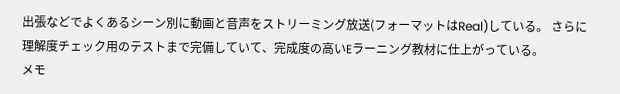出張などでよくあるシーン別に動画と音声をストリーミング放送(フォーマットはReal)している。 さらに理解度チェック用のテストまで完備していて、完成度の高いEラーニング教材に仕上がっている。
メモ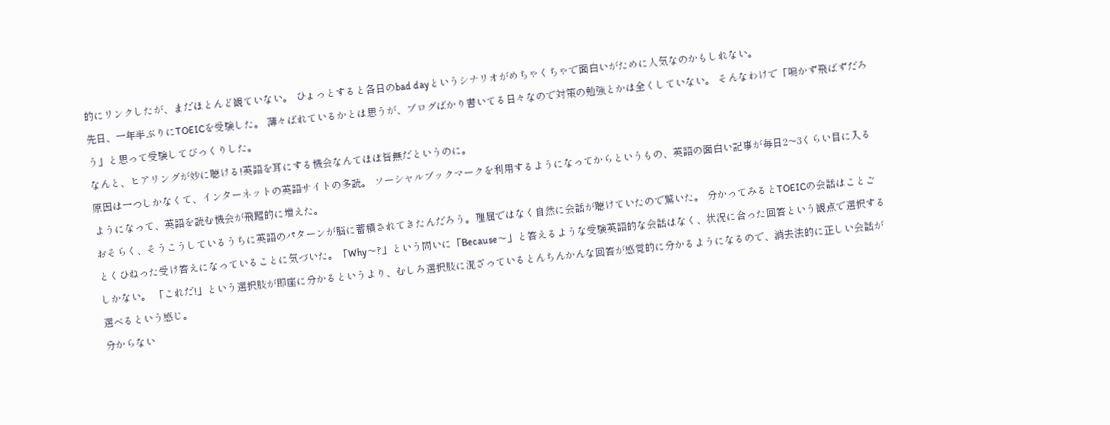的にリンクしたが、まだほとんど観ていない。 ひょっとすると各日のbad dayというシナリオがめちゃくちゃで面白いがために人気なのかもしれない。
先日、一年半ぶりにTOEICを受験した。 薄々ばれているかとは思うが、ブログばかり書いてる日々なので対策の勉強とかは全くしていない。 そんなわけで「鳴かず飛ばずだろう」と思って受験してびっくりした。
なんと、ヒアリングが妙に聴ける!英語を耳にする機会なんてほぼ皆無だというのに。
原因は一つしかなくて、インターネットの英語サイトの多読。 ソーシャルブックマークを利用するようになってからというもの、英語の面白い記事が毎日2〜3くらい目に入るようになって、英語を読む機会が飛躍的に増えた。
おそらく、そうこうしているうちに英語のパターンが脳に蓄積されてきたんだろう。理屈ではなく自然に会話が聴けていたので驚いた。 分かってみるとTOEICの会話はことごとくひねった受け答えになっていることに気づいた。「Why〜?」という問いに「Because〜」と答えるような受験英語的な会話はなく、状況に合った回答という観点で選択するしかない。 「これだ!」という選択肢が即座に分かるというより、むしろ選択肢に混ざっているとんちんかんな回答が感覚的に分かるようになるので、消去法的に正しい会話が選べるという感じ。
分からない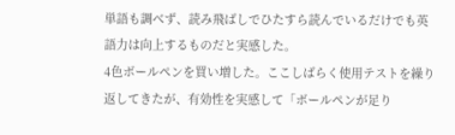単語も調べず、読み飛ばしでひたすら読んでいるだけでも英語力は向上するものだと実感した。
4色ボールペンを買い増した。ここしばらく使用テストを繰り返してきたが、有効性を実感して「ボールペンが足り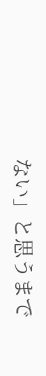ない」と思うまで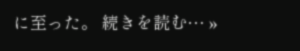に至った。 続きを読む… »